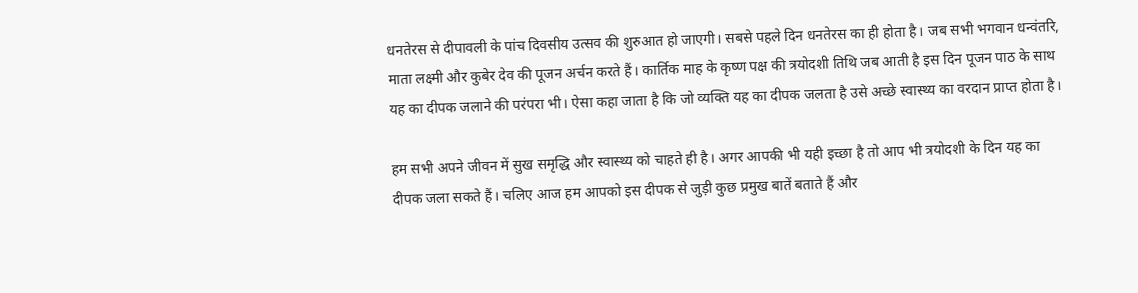धनतेरस से दीपावली के पांच दिवसीय उत्सव की शुरुआत हो जाएगी। सबसे पहले दिन धनतेरस का ही होता है। जब सभी भगवान धन्वंतरि, माता लक्ष्मी और कुबेर देव की पूजन अर्चन करते हैं। कार्तिक माह के कृष्ण पक्ष की त्रयोदशी तिथि जब आती है इस दिन पूजन पाठ के साथ यह का दीपक जलाने की परंपरा भी। ऐसा कहा जाता है कि जो व्यक्ति यह का दीपक जलता है उसे अच्छे स्वास्थ्य का वरदान प्राप्त होता है।

हम सभी अपने जीवन में सुख समृद्धि और स्वास्थ्य को चाहते ही है। अगर आपकी भी यही इच्छा है तो आप भी त्रयोदशी के दिन यह का दीपक जला सकते हैं। चलिए आज हम आपको इस दीपक से जुड़ी कुछ प्रमुख बातें बताते हैं और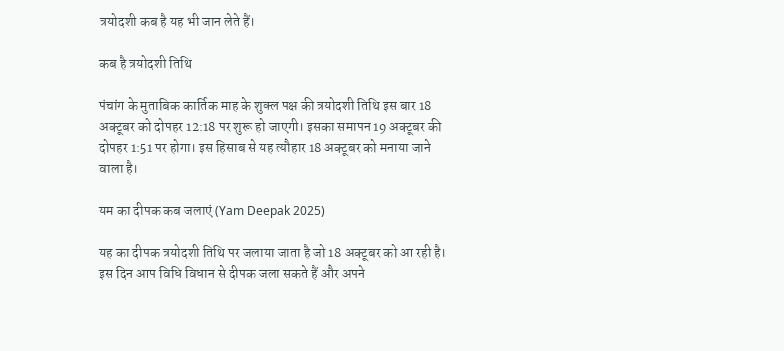त्रयोदशी कब है यह भी जान लेते हैं।

कब है त्रयोदशी तिथि

पंचांग के मुताबिक कार्तिक माह के शुक्ल पक्ष की त्रयोदशी तिथि इस बार 18 अक्टूबर को दोपहर 12:18 पर शुरू हो जाएगी। इसका समापन 19 अक्टूबर की दोपहर 1:51 पर होगा। इस हिसाब से यह त्यौहार 18 अक्टूबर को मनाया जाने वाला है।

यम का दीपक कब जलाएं (Yam Deepak 2025)

यह का दीपक त्रयोदशी तिथि पर जलाया जाता है जो 18 अक्टूबर को आ रही है। इस दिन आप विधि विधान से दीपक जला सकते हैं और अपने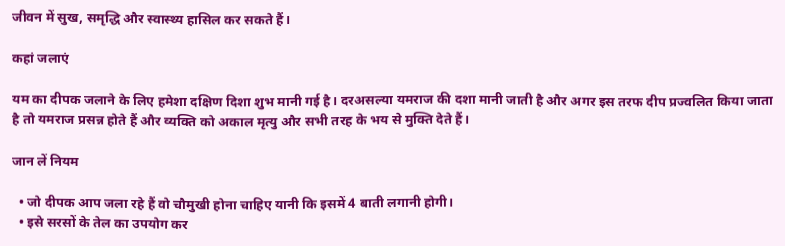जीवन में सुख, समृद्धि और स्वास्थ्य हासिल कर सकते हैं।

कहां जलाएं

यम का दीपक जलाने के लिए हमेशा दक्षिण दिशा शुभ मानी गई है। दरअसल्या यमराज की दशा मानी जाती है और अगर इस तरफ दीप प्रज्वलित किया जाता है तो यमराज प्रसन्न होते हैं और व्यक्ति को अकाल मृत्यु और सभी तरह के भय से मुक्ति देते हैं।

जान लें नियम

  • जो दीपक आप जला रहे हैं वो चौमुखी होना चाहिए यानी कि इसमें 4 बाती लगानी होगी।
  • इसे सरसों के तेल का उपयोग कर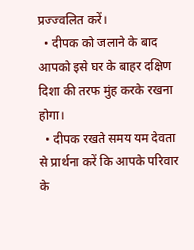प्रज्ज्वलित करें।
  • दीपक को जलाने के बाद आपको इसे घर के बाहर दक्षिण दिशा की तरफ मुंह करके रखना होगा।
  • दीपक रखते समय यम देवता से प्रार्थना करें कि आपके परिवार के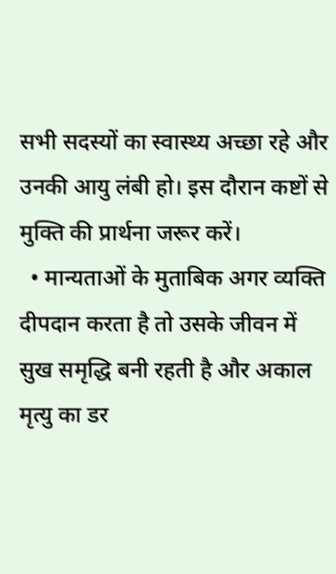सभी सदस्यों का स्वास्थ्य अच्छा रहे और उनकी आयु लंबी हो। इस दौरान कष्टों से मुक्ति की प्रार्थना जरूर करें।
  • मान्यताओं के मुताबिक अगर व्यक्ति दीपदान करता है तो उसके जीवन में सुख समृद्धि बनी रहती है और अकाल मृत्यु का डर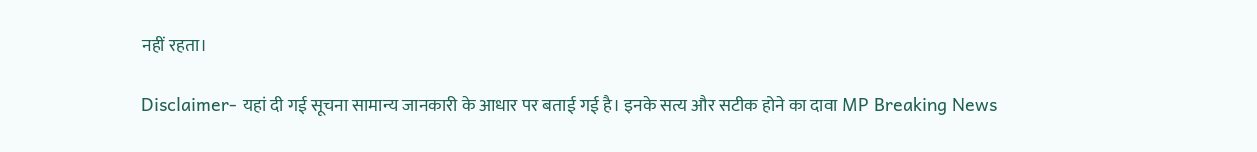नहीं रहता।

Disclaimer- यहां दी गई सूचना सामान्य जानकारी के आधार पर बताई गई है। इनके सत्य और सटीक होने का दावा MP Breaking News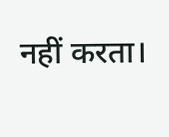नहीं करता।